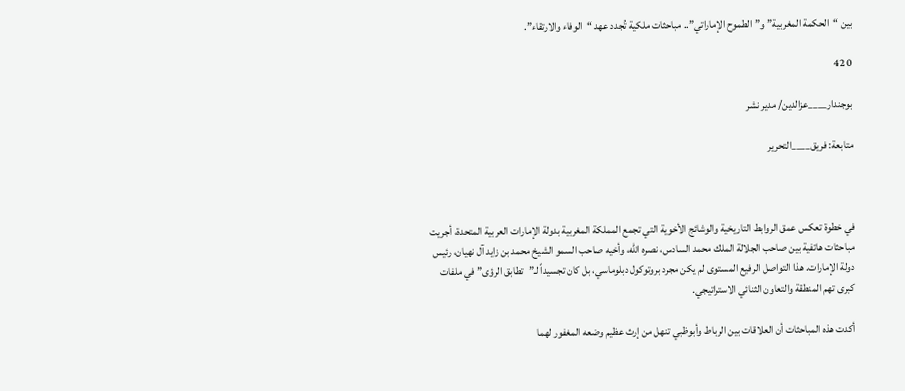بين “الحكمة المغربية” و”الطموح الإماراتي”.. مباحثات ملكية تُجدد عهد “الوفاء والارتقاء”.

0 42

بوجندار____عزالدين/ مدير نشر

متابعة: فريق____التحرير



في خطوة تعكس عمق الروابط التاريخية والوشائج الأخوية التي تجمع المملكة المغربية بدولة الإمارات العربية المتحدة، أجريت مباحثات هاتفية بين صاحب الجلالة الملك محمد السادس، نصره الله، وأخيه صاحب السمو الشيخ محمد بن زايد آل نهيان، رئيس دولة الإمارات. هذا التواصل الرفيع المستوى لم يكن مجرد بروتوكول دبلوماسي، بل كان تجسيداً لـ”تطابق الرؤى” في ملفات كبرى تهم المنطقة والتعاون الثنائي الاستراتيجي.

أكدت هذه المباحثات أن العلاقات بين الرباط وأبوظبي تنهل من إرث عظيم وضعه المغفور لهما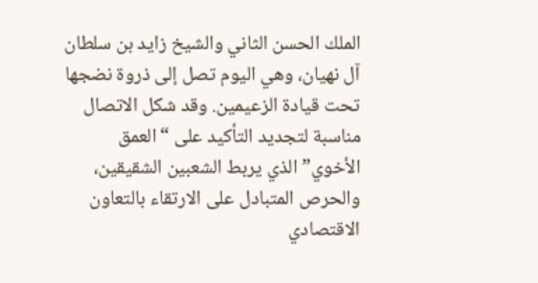الملك الحسن الثاني والشيخ زايد بن سلطان آل نهيان، وهي اليوم تصل إلى ذروة نضجها تحت قيادة الزعيمين. وقد شكل الاتصال مناسبة لتجديد التأكيد على “العمق الأخوي” الذي يربط الشعبين الشقيقين، والحرص المتبادل على الارتقاء بالتعاون الاقتصادي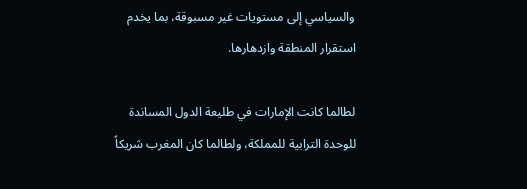والسياسي إلى مستويات غير مسبوقة، بما يخدم استقرار المنطقة وازدهارها.

لطالما كانت الإمارات في طليعة الدول المساندة للوحدة الترابية للمملكة، ولطالما كان المغرب شريكاً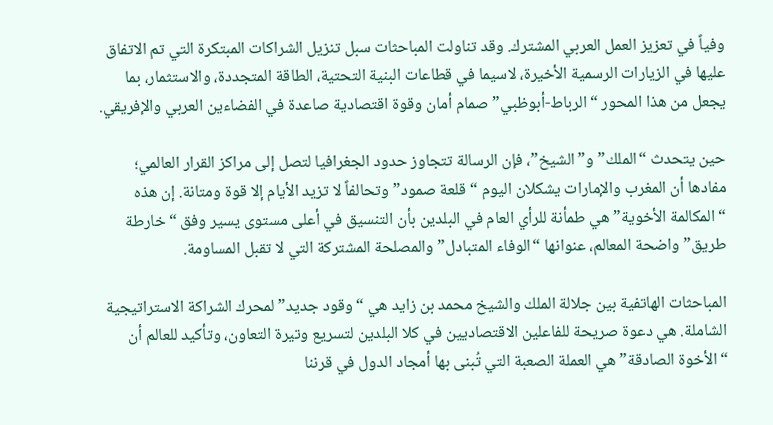وفياً في تعزيز العمل العربي المشترك. وقد تناولت المباحثات سبل تنزيل الشراكات المبتكرة التي تم الاتفاق عليها في الزيارات الرسمية الأخيرة، لاسيما في قطاعات البنية التحتية، الطاقة المتجددة، والاستثمار، بما يجعل من هذا المحور “الرباط-أبوظبي” صمام أمان وقوة اقتصادية صاعدة في الفضاءين العربي والإفريقي.

حين يتحدث “الملك” و”الشيخ”، فإن الرسالة تتجاوز حدود الجغرافيا لتصل إلى مراكز القرار العالمي؛ مفادها أن المغرب والإمارات يشكلان اليوم “قلعة صمود” وتحالفاً لا تزيد الأيام إلا قوة ومتانة. إن هذه “المكالمة الأخوية” هي طمأنة للرأي العام في البلدين بأن التنسيق في أعلى مستوى يسير وفق “خارطة طريق” واضحة المعالم، عنوانها “الوفاء المتبادل” والمصلحة المشتركة التي لا تقبل المساومة.

المباحثات الهاتفية بين جلالة الملك والشيخ محمد بن زايد هي “وقود جديد” لمحرك الشراكة الاستراتيجية الشاملة. هي دعوة صريحة للفاعلين الاقتصاديين في كلا البلدين لتسريع وتيرة التعاون، وتأكيد للعالم أن “الأخوة الصادقة” هي العملة الصعبة التي تُبنى بها أمجاد الدول في قرننا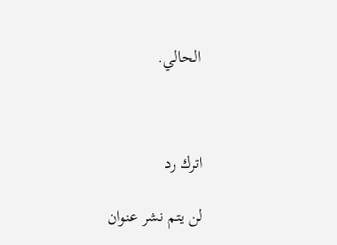الحالي.



اترك رد

لن يتم نشر عنوان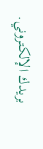بريدك الإلكتروني.